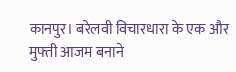कानपुर। बरेलवी विचारधारा के एक और मुफ्ती आजम बनाने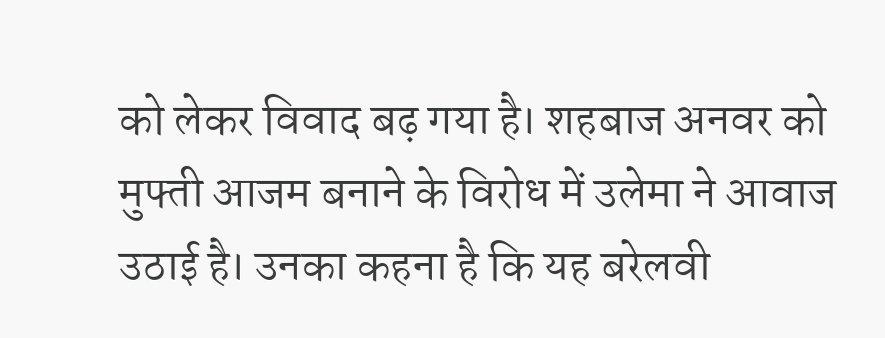को लेकर विवाद बढ़ गया है। शहबाज अनवर को मुफ्ती आजम बनाने के विरोध में उलेमा ने आवाज उठाई है। उनका कहना है कि यह बरेलवी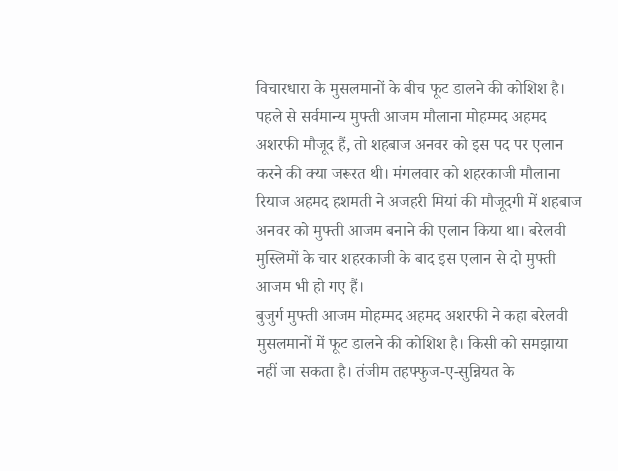विचारधारा के मुसलमानों के बीच फूट डालने की कोशिश है। पहले से सर्वमान्य मुफ्ती आजम मौलाना मोहम्मद अहमद अशरफी मौजूद हैं, तो शहबाज अनवर को इस पद पर एलान करने की क्या जरूरत थी। मंगलवार को शहरकाजी मौलाना रियाज अहमद हशमती ने अजहरी मियां की मौजूदगी में शहबाज अनवर को मुफ्ती आजम बनाने की एलान किया था। बरेलवी मुस्लिमों के चार शहरकाजी के बाद इस एलान से दो मुफ्ती आजम भी हो गए हैं।
बुजुर्ग मुफ्ती आजम मोहम्मद अहमद अशरफी ने कहा बरेलवी मुसलमानों में फूट डालने की कोशिश है। किसी को समझाया नहीं जा सकता है। तंजीम तहफ्फुज-ए-सुन्नियत के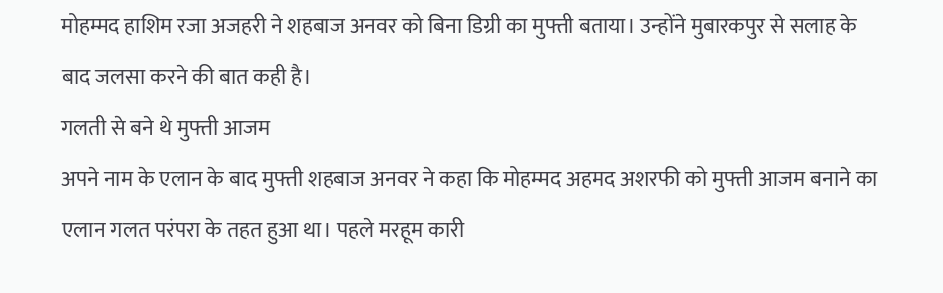मोहम्मद हाशिम रजा अजहरी ने शहबाज अनवर को बिना डिग्री का मुफ्ती बताया। उन्होंने मुबारकपुर से सलाह के बाद जलसा करने की बात कही है।
गलती से बने थे मुफ्ती आजम
अपने नाम के एलान के बाद मुफ्ती शहबाज अनवर ने कहा कि मोहम्मद अहमद अशरफी को मुफ्ती आजम बनाने का एलान गलत परंपरा के तहत हुआ था। पहले मरहूम कारी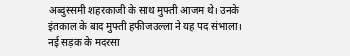अब्दुस्समी शहरकाजी के साथ मुफ्ती आजम थे। उनके इंतकाल के बाद मुफ्ती हफीजउल्ला ने यह पद संभाला। नई सड़क के मदरसा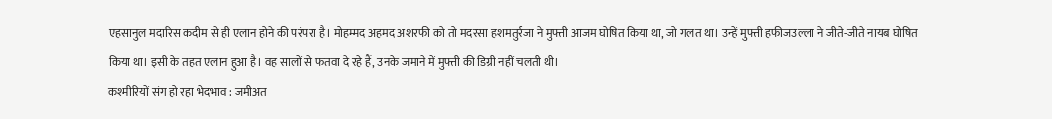एहसानुल मदारिस कदीम से ही एलान होने की परंपरा है। मोहम्मद अहमद अशरफी को तो मदरसा हशमतुर्रजा ने मुफ्ती आजम घोषित किया था, जो गलत था। उन्हें मुफ्ती हफीजउल्ला ने जीते-जीते नायब घोषित किया था। इसी के तहत एलान हुआ है। वह सालों से फतवा दे रहे हैं, उनके जमाने में मुफ्ती की डिग्री नहीं चलती थी।
कश्मीरियों संग हो रहा भेदभाव : जमीअत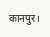कानपुर।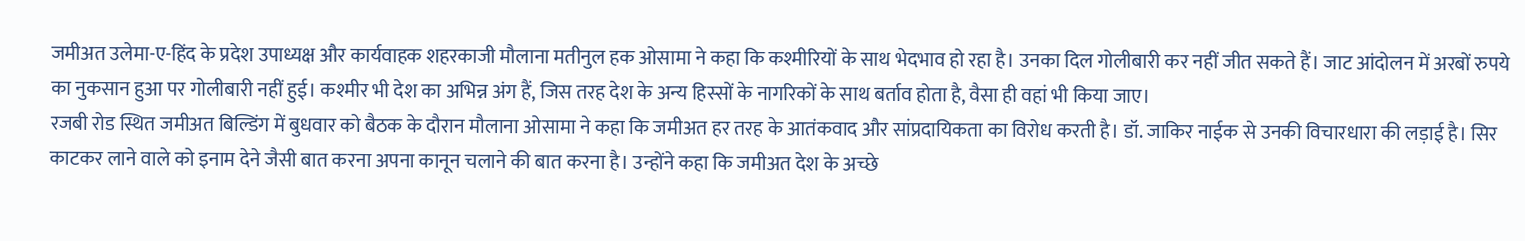जमीअत उलेमा-ए-हिंद के प्रदेश उपाध्यक्ष और कार्यवाहक शहरकाजी मौलाना मतीनुल हक ओसामा ने कहा कि कश्मीरियों के साथ भेदभाव हो रहा है। उनका दिल गोलीबारी कर नहीं जीत सकते हैं। जाट आंदोलन में अरबों रुपये का नुकसान हुआ पर गोलीबारी नहीं हुई। कश्मीर भी देश का अभिन्न अंग हैं, जिस तरह देश के अन्य हिस्सों के नागरिकों के साथ बर्ताव होता है, वैसा ही वहां भी किया जाए।
रजबी रोड स्थित जमीअत बिल्डिंग में बुधवार को बैठक के दौरान मौलाना ओसामा ने कहा कि जमीअत हर तरह के आतंकवाद और सांप्रदायिकता का विरोध करती है। डॉ. जाकिर नाईक से उनकी विचारधारा की लड़ाई है। सिर काटकर लाने वाले को इनाम देने जैसी बात करना अपना कानून चलाने की बात करना है। उन्होंने कहा कि जमीअत देश के अच्छे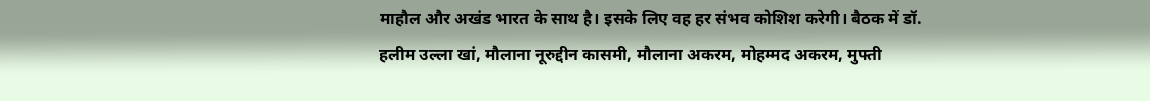माहौल और अखंड भारत के साथ है। इसके लिए वह हर संभव कोशिश करेगी। बैठक में डॉ. हलीम उल्ला खां, मौलाना नूरुद्दीन कासमी, मौलाना अकरम, मोहम्मद अकरम, मुफ्ती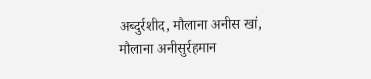अब्दुर्रशीद, मौलाना अनीस खां, मौलाना अनीसुर्रहमान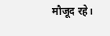मौजूद रहे।